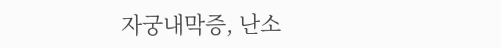자궁내막증, 난소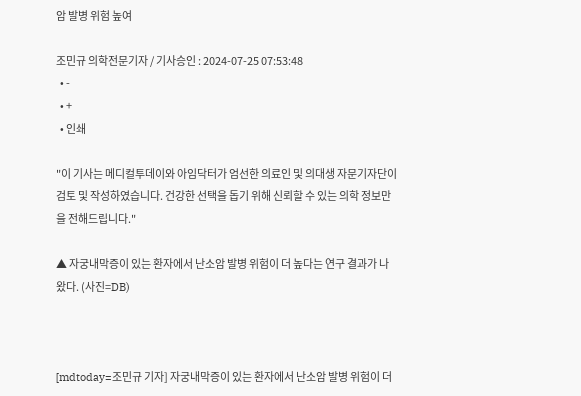암 발병 위험 높여

조민규 의학전문기자 / 기사승인 : 2024-07-25 07:53:48
  • -
  • +
  • 인쇄

"이 기사는 메디컬투데이와 아임닥터가 엄선한 의료인 및 의대생 자문기자단이 검토 및 작성하였습니다. 건강한 선택을 돕기 위해 신뢰할 수 있는 의학 정보만을 전해드립니다."

▲ 자궁내막증이 있는 환자에서 난소암 발병 위험이 더 높다는 연구 결과가 나왔다. (사진=DB)



[mdtoday=조민규 기자] 자궁내막증이 있는 환자에서 난소암 발병 위험이 더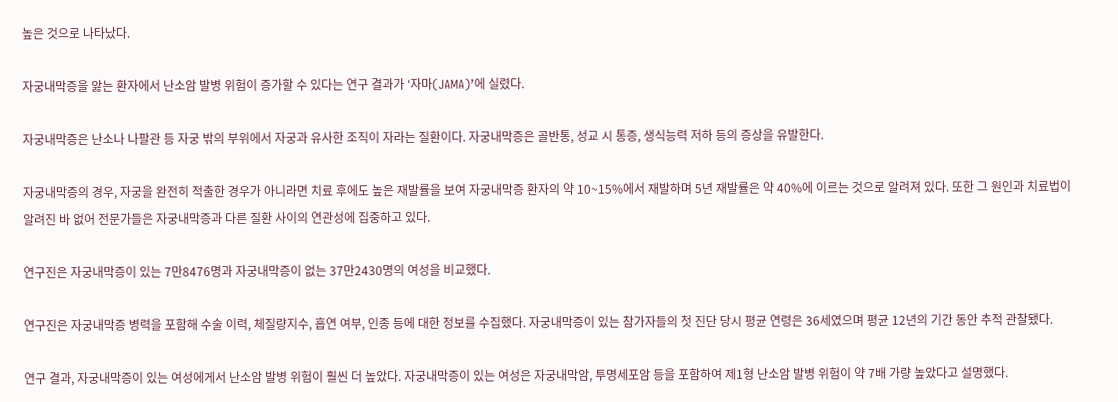높은 것으로 나타났다.

자궁내막증을 앓는 환자에서 난소암 발병 위험이 증가할 수 있다는 연구 결과가 ‘자마(JAMA)’에 실렸다.

자궁내막증은 난소나 나팔관 등 자궁 밖의 부위에서 자궁과 유사한 조직이 자라는 질환이다. 자궁내막증은 골반통, 성교 시 통증, 생식능력 저하 등의 증상을 유발한다.

자궁내막증의 경우, 자궁을 완전히 적출한 경우가 아니라면 치료 후에도 높은 재발률을 보여 자궁내막증 환자의 약 10~15%에서 재발하며 5년 재발률은 약 40%에 이르는 것으로 알려져 있다. 또한 그 원인과 치료법이 알려진 바 없어 전문가들은 자궁내막증과 다른 질환 사이의 연관성에 집중하고 있다.

연구진은 자궁내막증이 있는 7만8476명과 자궁내막증이 없는 37만2430명의 여성을 비교했다.

연구진은 자궁내막증 병력을 포함해 수술 이력, 체질량지수, 흡연 여부, 인종 등에 대한 정보를 수집했다. 자궁내막증이 있는 참가자들의 첫 진단 당시 평균 연령은 36세였으며 평균 12년의 기간 동안 추적 관찰됐다.

연구 결과, 자궁내막증이 있는 여성에게서 난소암 발병 위험이 훨씬 더 높았다. 자궁내막증이 있는 여성은 자궁내막암, 투명세포암 등을 포함하여 제1형 난소암 발병 위험이 약 7배 가량 높았다고 설명했다.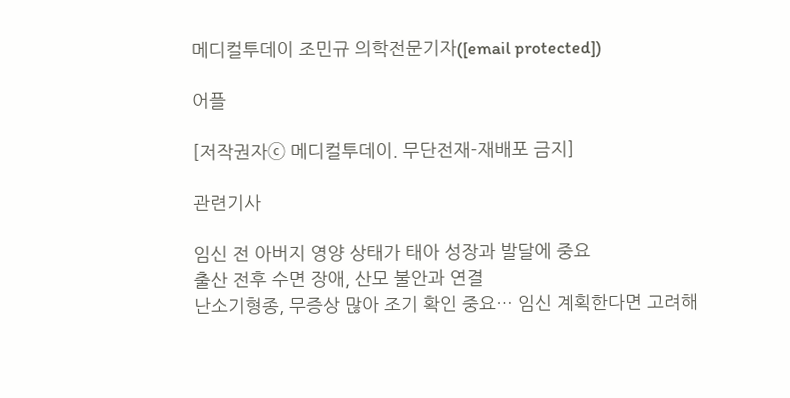메디컬투데이 조민규 의학전문기자([email protected])

어플

[저작권자ⓒ 메디컬투데이. 무단전재-재배포 금지]

관련기사

임신 전 아버지 영양 상태가 태아 성장과 발달에 중요
출산 전후 수면 장애, 산모 불안과 연결
난소기형종, 무증상 많아 조기 확인 중요… 임신 계획한다면 고려해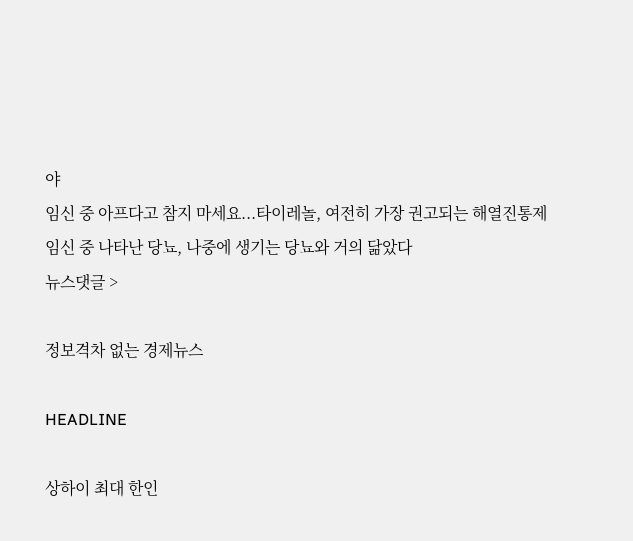야
임신 중 아프다고 참지 마세요...타이레놀, 여전히 가장 권고되는 해열진통제
임신 중 나타난 당뇨, 나중에 생기는 당뇨와 거의 닮았다
뉴스댓글 >

정보격차 없는 경제뉴스

HEADLINE

상하이 최대 한인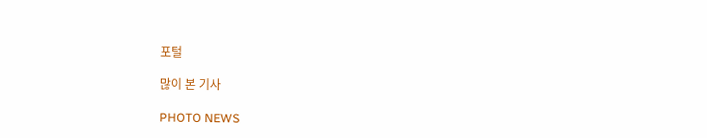포털

많이 본 기사

PHOTO NEWS